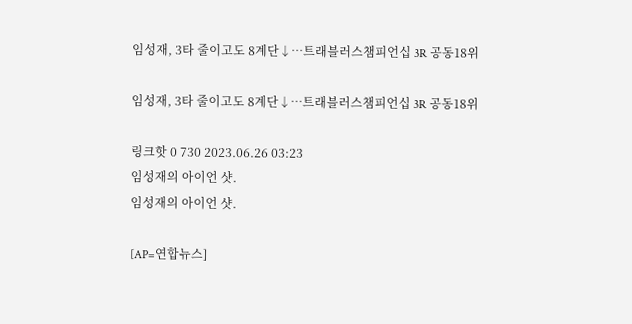임성재, 3타 줄이고도 8계단↓…트래블러스챔피언십 3R 공동18위

임성재, 3타 줄이고도 8계단↓…트래블러스챔피언십 3R 공동18위

링크핫 0 730 2023.06.26 03:23
임성재의 아이언 샷.
임성재의 아이언 샷.

[AP=연합뉴스]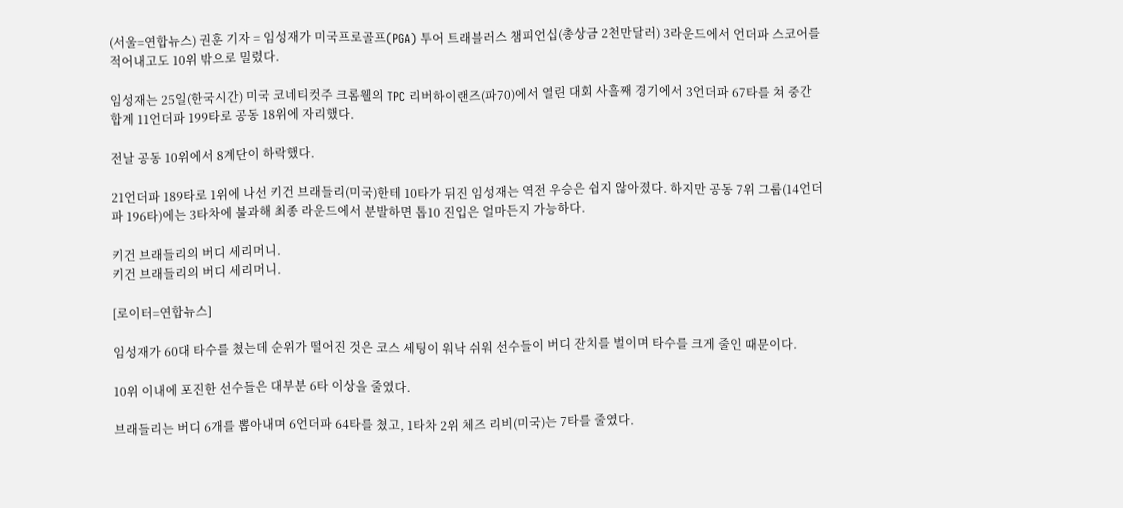(서울=연합뉴스) 권훈 기자 = 임성재가 미국프로골프(PGA) 투어 트래블러스 챔피언십(총상금 2천만달러) 3라운드에서 언더파 스코어를 적어내고도 10위 밖으로 밀렸다.

임성재는 25일(한국시간) 미국 코네티컷주 크롬웰의 TPC 리버하이랜즈(파70)에서 열린 대회 사흘째 경기에서 3언더파 67타를 쳐 중간합계 11언더파 199타로 공동 18위에 자리했다.

전날 공동 10위에서 8계단이 하락했다.

21언더파 189타로 1위에 나선 키건 브래들리(미국)한테 10타가 뒤진 임성재는 역전 우승은 쉽지 않아졌다. 하지만 공동 7위 그룹(14언더파 196타)에는 3타차에 불과해 최종 라운드에서 분발하면 톱10 진입은 얼마든지 가능하다.

키건 브래들리의 버디 세리머니.
키건 브래들리의 버디 세리머니.

[로이터=연합뉴스]

임성재가 60대 타수를 쳤는데 순위가 떨어진 것은 코스 세팅이 워낙 쉬워 선수들이 버디 잔치를 벌이며 타수를 크게 줄인 때문이다.

10위 이내에 포진한 선수들은 대부분 6타 이상을 줄였다.

브래들리는 버디 6개를 뽑아내며 6언더파 64타를 쳤고, 1타차 2위 체즈 리비(미국)는 7타를 줄였다.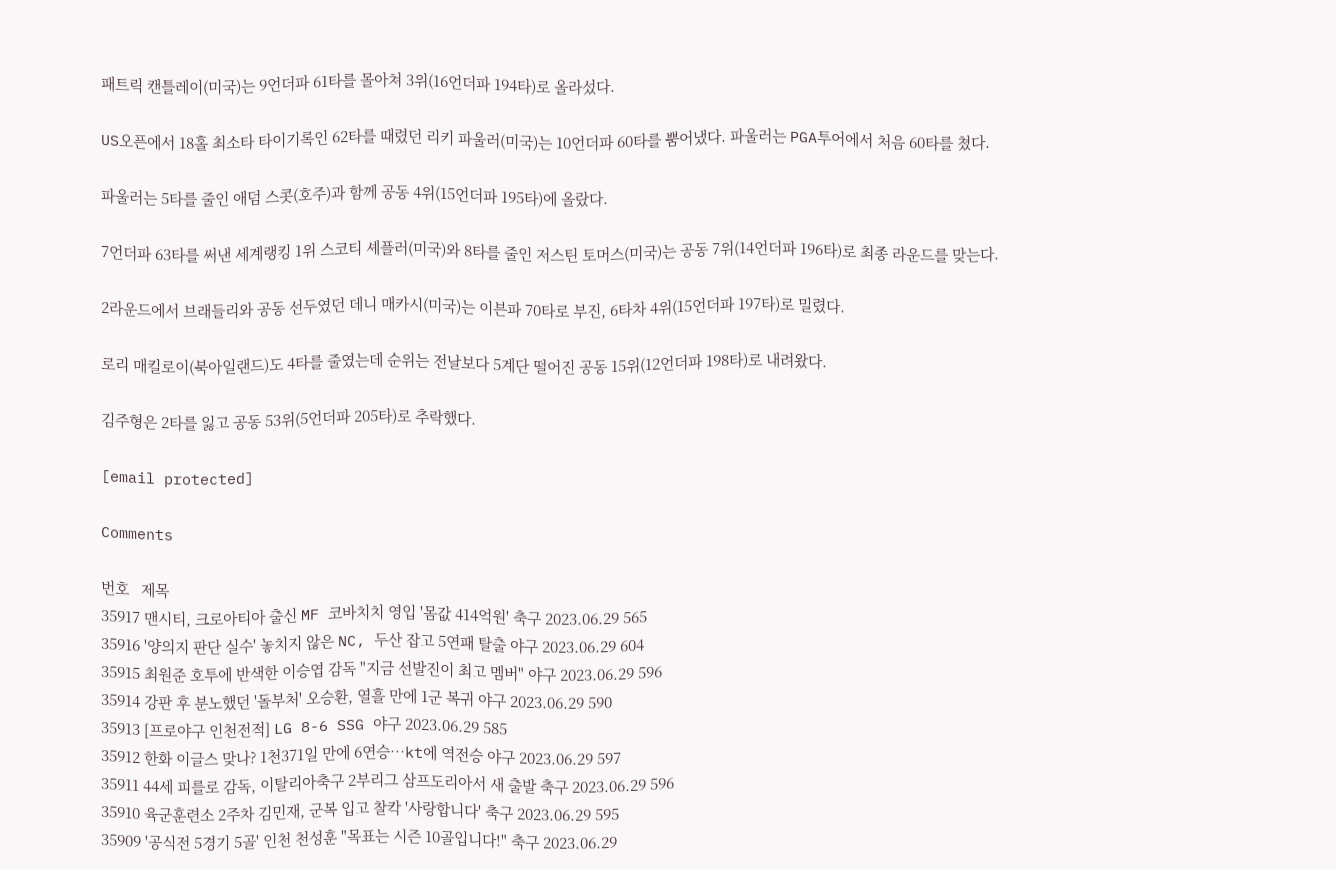패트릭 캔틀레이(미국)는 9언더파 61타를 몰아쳐 3위(16언더파 194타)로 올라섰다.

US오픈에서 18홀 최소타 타이기록인 62타를 때렸던 리키 파울러(미국)는 10언더파 60타를 뿜어냈다. 파울러는 PGA투어에서 처음 60타를 쳤다.

파울러는 5타를 줄인 애덤 스콧(호주)과 함께 공동 4위(15언더파 195타)에 올랐다.

7언더파 63타를 써낸 세계랭킹 1위 스코티 셰플러(미국)와 8타를 줄인 저스틴 토머스(미국)는 공동 7위(14언더파 196타)로 최종 라운드를 맞는다.

2라운드에서 브래들리와 공동 선두였던 데니 매카시(미국)는 이븐파 70타로 부진, 6타차 4위(15언더파 197타)로 밀렸다.

로리 매킬로이(북아일랜드)도 4타를 줄였는데 순위는 전날보다 5계단 떨어진 공동 15위(12언더파 198타)로 내려왔다.

김주형은 2타를 잃고 공동 53위(5언더파 205타)로 추락했다.

[email protected]

Comments

번호   제목
35917 맨시티, 크로아티아 출신 MF 코바치치 영입 '몸값 414억원' 축구 2023.06.29 565
35916 '양의지 판단 실수' 놓치지 않은 NC, 두산 잡고 5연패 탈출 야구 2023.06.29 604
35915 최원준 호투에 반색한 이승엽 감독 "지금 선발진이 최고 멤버" 야구 2023.06.29 596
35914 강판 후 분노했던 '돌부처' 오승환, 열흘 만에 1군 복귀 야구 2023.06.29 590
35913 [프로야구 인천전적] LG 8-6 SSG 야구 2023.06.29 585
35912 한화 이글스 맞나? 1천371일 만에 6연승…kt에 역전승 야구 2023.06.29 597
35911 44세 피를로 감독, 이탈리아축구 2부리그 삼프도리아서 새 출발 축구 2023.06.29 596
35910 육군훈련소 2주차 김민재, 군복 입고 찰칵 '사랑합니다' 축구 2023.06.29 595
35909 '공식전 5경기 5골' 인천 천성훈 "목표는 시즌 10골입니다!" 축구 2023.06.29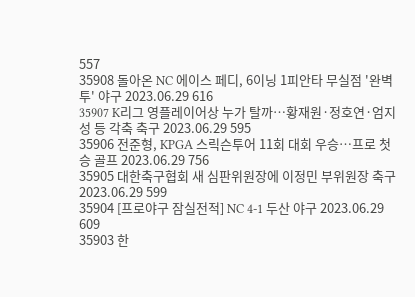557
35908 돌아온 NC 에이스 페디, 6이닝 1피안타 무실점 '완벽투' 야구 2023.06.29 616
35907 K리그 영플레이어상 누가 탈까…황재원·정호연·엄지성 등 각축 축구 2023.06.29 595
35906 전준형, KPGA 스릭슨투어 11회 대회 우승…프로 첫 승 골프 2023.06.29 756
35905 대한축구협회 새 심판위원장에 이정민 부위원장 축구 2023.06.29 599
35904 [프로야구 잠실전적] NC 4-1 두산 야구 2023.06.29 609
35903 한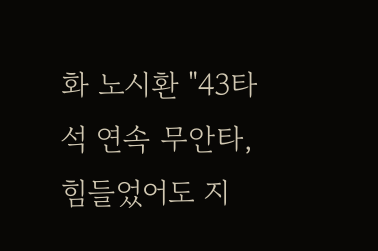화 노시환 "43타석 연속 무안타, 힘들었어도 지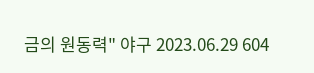금의 원동력" 야구 2023.06.29 604